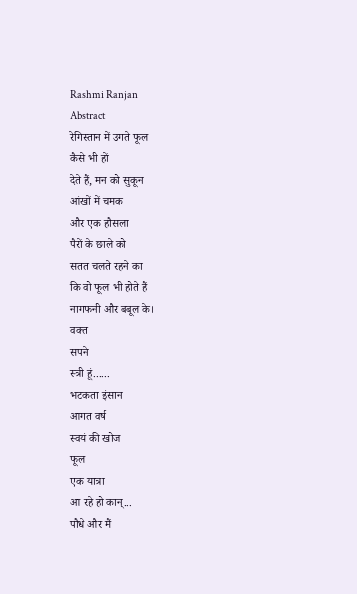Rashmi Ranjan
Abstract
रेगिस्तान में उगते फूल
कैसे भी हों
देते हैं, मन को सुकून
आंखों में चमक
और एक हौसला
पैरों के छाले को
सतत चलते रहने का
कि वो फूल भी होते हैं
नागफनी और बबूल के।
वक्त
सपने
स्त्री हूं......
भटकता इंसान
आगत वर्ष
स्वयं की खोज
फूल
एक यात्रा
आ रहे हो कान्...
पौधे और मैं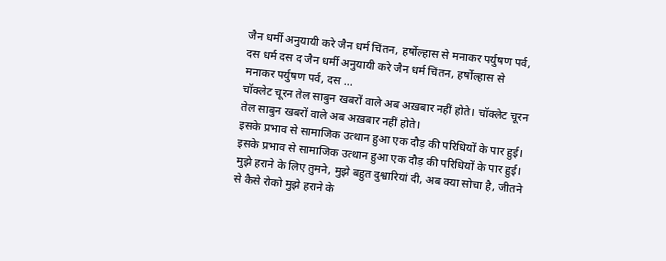जैन धर्मी अनुयायी करे जैन धर्म चिंतन, हर्षोल्हास से मनाकर पर्युषण पर्व, दस धर्म दस द जैन धर्मी अनुयायी करे जैन धर्म चिंतन, हर्षोल्हास से मनाकर पर्युषण पर्व, दस ...
चॉक्लेट चूरन तेल साबुन खबरों वाले अब अख़बार नहीं होते। चॉक्लेट चूरन तेल साबुन खबरों वाले अब अख़बार नहीं होते।
इसके प्रभाव से सामाजिक उत्थान हुआ एक दौड़ की परिधियों के पार हुई। इसके प्रभाव से सामाजिक उत्थान हुआ एक दौड़ की परिधियों के पार हुई।
मुझे हराने के लिए तुमने, मुझे बहुत दुश्वारियां दी, अब क्या सोचा है, जीतने से कैसे रोको मुझे हराने के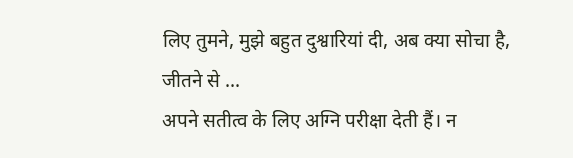लिए तुमने, मुझे बहुत दुश्वारियां दी, अब क्या सोचा है, जीतने से ...
अपने सतीत्व के लिए अग्नि परीक्षा देती हैं। न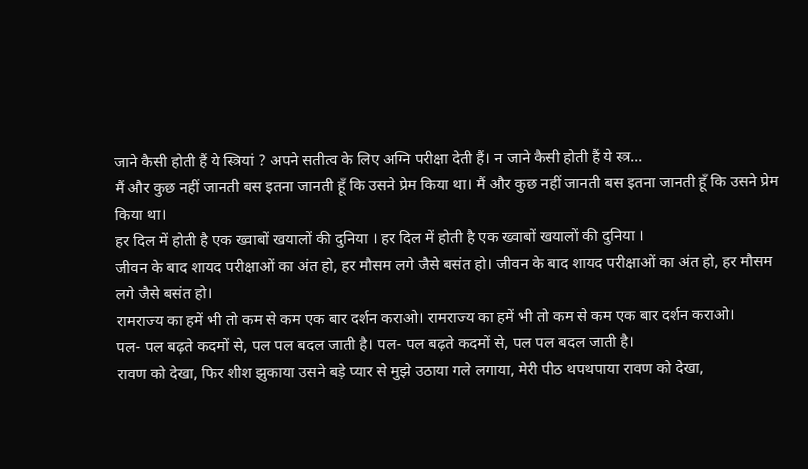जाने कैसी होती हैं ये स्त्रियां ? अपने सतीत्व के लिए अग्नि परीक्षा देती हैं। न जाने कैसी होती हैं ये स्त्र...
मैं और कुछ नहीं जानती बस इतना जानती हूँ कि उसने प्रेम किया था। मैं और कुछ नहीं जानती बस इतना जानती हूँ कि उसने प्रेम किया था।
हर दिल में होती है एक ख्वाबों खयालों की दुनिया । हर दिल में होती है एक ख्वाबों खयालों की दुनिया ।
जीवन के बाद शायद परीक्षाओं का अंत हो, हर मौसम लगे जैसे बसंत हो। जीवन के बाद शायद परीक्षाओं का अंत हो, हर मौसम लगे जैसे बसंत हो।
रामराज्य का हमें भी तो कम से कम एक बार दर्शन कराओ। रामराज्य का हमें भी तो कम से कम एक बार दर्शन कराओ।
पल- पल बढ़ते कदमों से, पल पल बदल जाती है। पल- पल बढ़ते कदमों से, पल पल बदल जाती है।
रावण को देखा, फिर शीश झुकाया उसने बड़े प्यार से मुझे उठाया गले लगाया, मेरी पीठ थपथपाया रावण को देखा,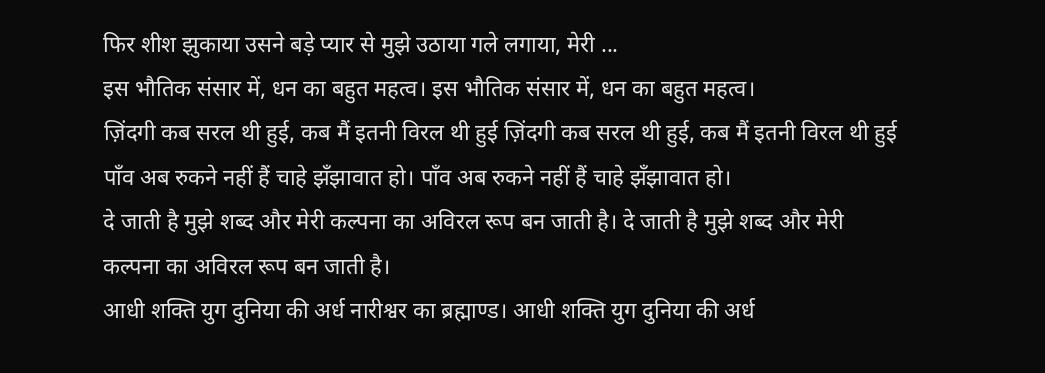फिर शीश झुकाया उसने बड़े प्यार से मुझे उठाया गले लगाया, मेरी ...
इस भौतिक संसार में, धन का बहुत महत्व। इस भौतिक संसार में, धन का बहुत महत्व।
ज़िंदगी कब सरल थी हुई, कब मैं इतनी विरल थी हुई ज़िंदगी कब सरल थी हुई, कब मैं इतनी विरल थी हुई
पाँव अब रुकने नहीं हैं चाहे झँझावात हो। पाँव अब रुकने नहीं हैं चाहे झँझावात हो।
दे जाती है मुझे शब्द और मेरी कल्पना का अविरल रूप बन जाती है। दे जाती है मुझे शब्द और मेरी कल्पना का अविरल रूप बन जाती है।
आधी शक्ति युग दुनिया की अर्ध नारीश्वर का ब्रह्माण्ड। आधी शक्ति युग दुनिया की अर्ध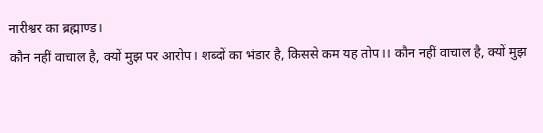नारीश्वर का ब्रह्माण्ड।
कौन नहीं वाचाल है, क्यों मुझ पर आरोप। शब्दों का भंडार है, किससे कम यह तोप।। कौन नहीं वाचाल है, क्यों मुझ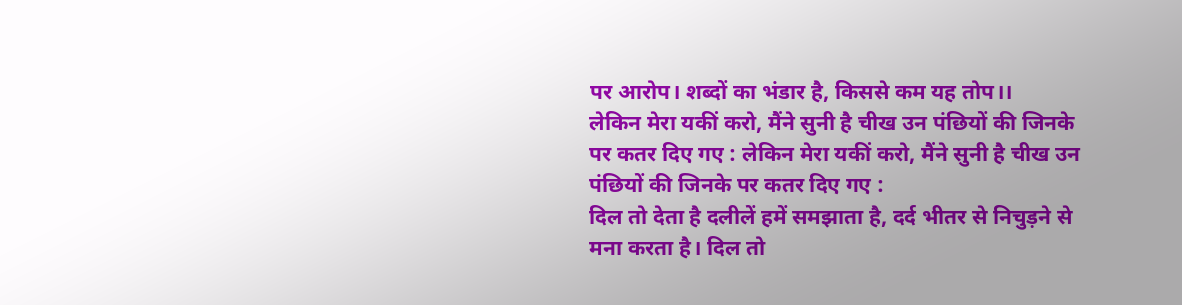पर आरोप। शब्दों का भंडार है, किससे कम यह तोप।।
लेकिन मेरा यकीं करो, मैंने सुनी है चीख उन पंछियों की जिनके पर कतर दिए गए : लेकिन मेरा यकीं करो, मैंने सुनी है चीख उन पंछियों की जिनके पर कतर दिए गए :
दिल तो देता है दलीलें हमें समझाता है, दर्द भीतर से निचुड़ने से मना करता है। दिल तो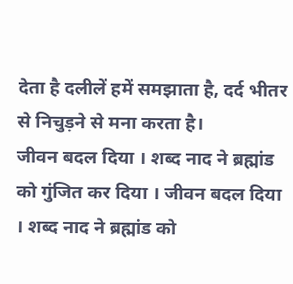देता है दलीलें हमें समझाता है, दर्द भीतर से निचुड़ने से मना करता है।
जीवन बदल दिया । शब्द नाद ने ब्रह्मांड को गुंजित कर दिया । जीवन बदल दिया । शब्द नाद ने ब्रह्मांड को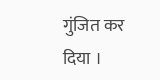गुंजित कर दिया ।